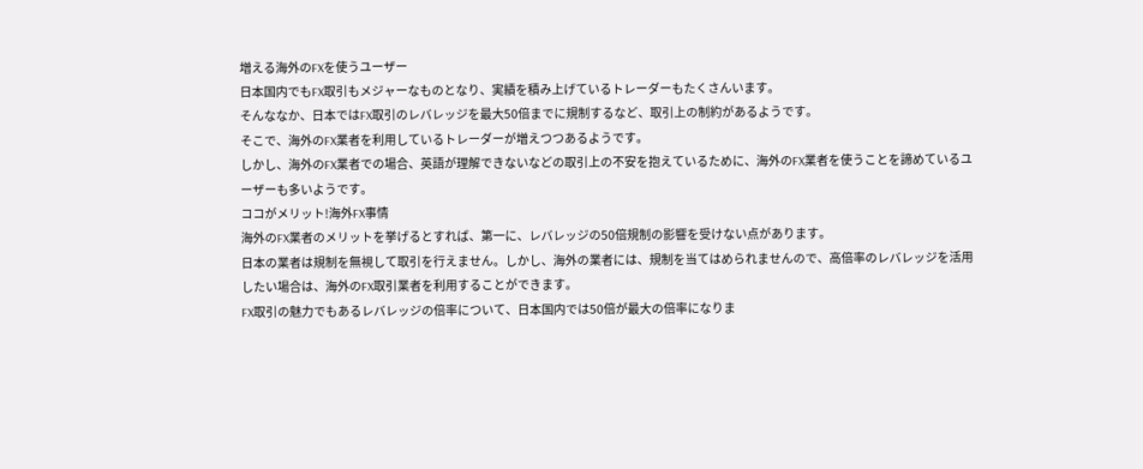増える海外のFXを使うユーザー
日本国内でもFX取引もメジャーなものとなり、実績を積み上げているトレーダーもたくさんいます。
そんななか、日本ではFX取引のレバレッジを最大50倍までに規制するなど、取引上の制約があるようです。
そこで、海外のFX業者を利用しているトレーダーが増えつつあるようです。
しかし、海外のFX業者での場合、英語が理解できないなどの取引上の不安を抱えているために、海外のFX業者を使うことを諦めているユーザーも多いようです。
ココがメリット!海外FX事情
海外のFX業者のメリットを挙げるとすれば、第一に、レバレッジの50倍規制の影響を受けない点があります。
日本の業者は規制を無視して取引を行えません。しかし、海外の業者には、規制を当てはめられませんので、高倍率のレバレッジを活用したい場合は、海外のFX取引業者を利用することができます。
FX取引の魅力でもあるレバレッジの倍率について、日本国内では50倍が最大の倍率になりま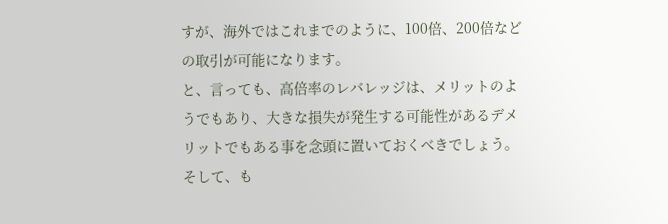すが、海外ではこれまでのように、100倍、200倍などの取引が可能になります。
と、言っても、高倍率のレバレッジは、メリットのようでもあり、大きな損失が発生する可能性があるデメリットでもある事を念頭に置いておくべきでしょう。
そして、も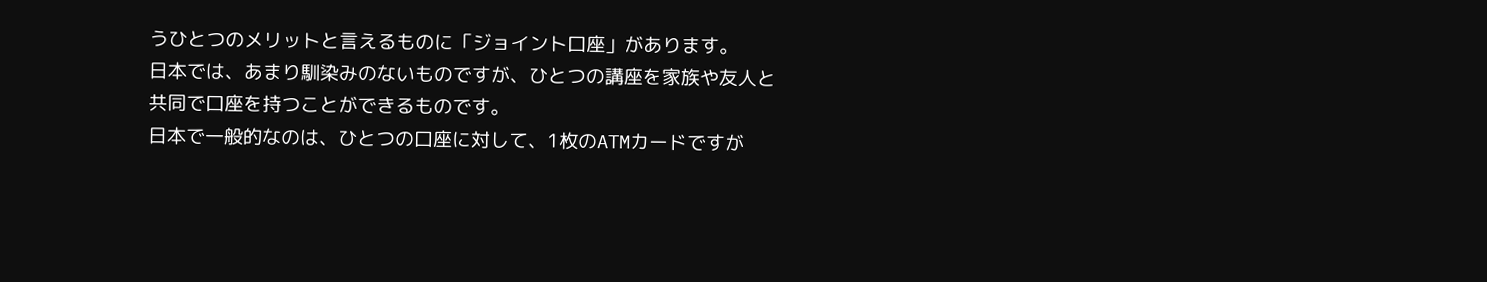うひとつのメリットと言えるものに「ジョイント口座」があります。
日本では、あまり馴染みのないものですが、ひとつの講座を家族や友人と共同で口座を持つことができるものです。
日本で一般的なのは、ひとつの口座に対して、1枚のATMカードですが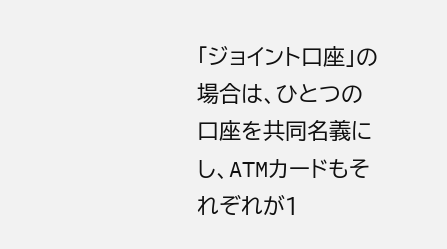「ジョイント口座」の場合は、ひとつの口座を共同名義にし、ATMカードもそれぞれが1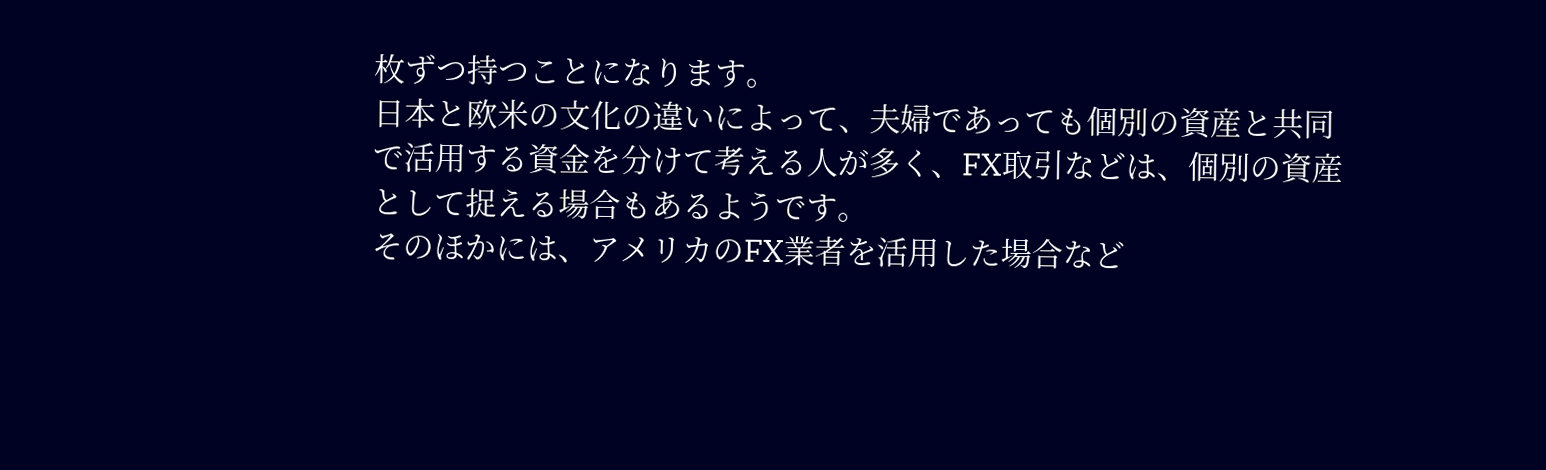枚ずつ持つことになります。
日本と欧米の文化の違いによって、夫婦であっても個別の資産と共同で活用する資金を分けて考える人が多く、FX取引などは、個別の資産として捉える場合もあるようです。
そのほかには、アメリカのFX業者を活用した場合など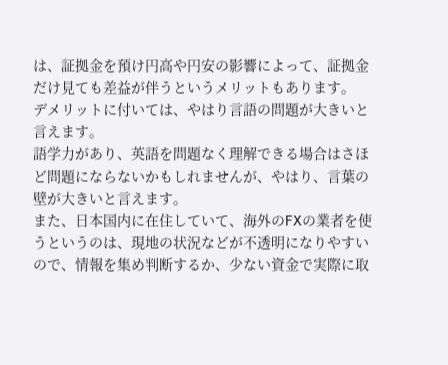は、証拠金を預け円高や円安の影響によって、証拠金だけ見ても差益が伴うというメリットもあります。
デメリットに付いては、やはり言語の問題が大きいと言えます。
語学力があり、英語を問題なく理解できる場合はさほど問題にならないかもしれませんが、やはり、言葉の壁が大きいと言えます。
また、日本国内に在住していて、海外のFXの業者を使うというのは、現地の状況などが不透明になりやすいので、情報を集め判断するか、少ない資金で実際に取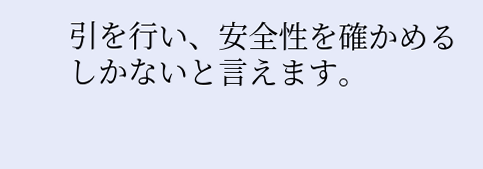引を行い、安全性を確かめるしかないと言えます。